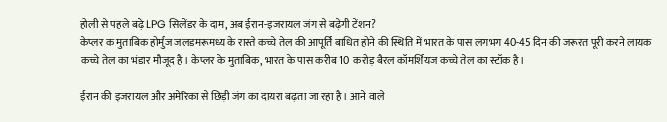होली से पहले बढ़े LPG सिलेंडर के दाम, अब ईरान-इजरायल जंग से बढ़ेगी टेंशन?
केप्लर क मुताबिक होर्मुज जलडमरूमध्य के रास्ते कच्चे तेल की आपूर्ति बाधित होने की स्थिति में भारत के पास लगभग 40-45 दिन की जरूरत पूरी करने लायक कच्चे तेल का भंडार मौजूद है। केप्लर के मुताबिक, भारत के पास करीब 10 करोड़ बैरल कॉमर्शियज कच्चे तेल का स्टॉक है।

ईरान की इजरायल और अमेरिका से छिड़ी जंग का दायरा बढ़ता जा रहा है। आने वाले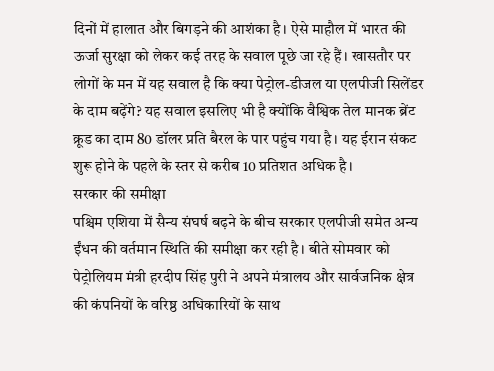दिनों में हालात और बिगड़ने की आशंका है। ऐसे माहौल में भारत की ऊर्जा सुरक्षा को लेकर कई तरह के सवाल पूछे जा रहे हैं। खासतौर पर लोगों के मन में यह सवाल है कि क्या पेट्रोल-डीजल या एलपीजी सिलेंडर के दाम बढ़ेंगे? यह सवाल इसलिए भी है क्योंकि वैश्विक तेल मानक ब्रेंट क्रूड का दाम 80 डॉलर प्रति बैरल के पार पहुंच गया है। यह ईरान संकट शुरू होने के पहले के स्तर से करीब 10 प्रतिशत अधिक है।
सरकार की समीक्षा
पश्चिम एशिया में सैन्य संघर्ष बढ़ने के बीच सरकार एलपीजी समेत अन्य ईंधन की वर्तमान स्थिति की समीक्षा कर रही है। बीते सोमवार को पेट्रोलियम मंत्री हरदीप सिंह पुरी ने अपने मंत्रालय और सार्वजनिक क्षेत्र की कंपनियों के वरिष्ठ अधिकारियों के साथ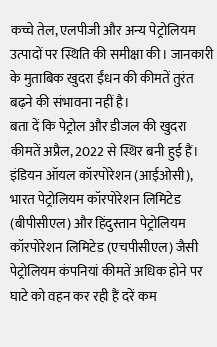कच्चे तेल, एलपीजी और अन्य पेट्रोलियम उत्पादों पर स्थिति की समीक्षा की। जानकारी के मुताबिक खुदरा ईंधन की कीमतें तुरंत बढ़ने की संभावना नहीं है।
बता दें कि पेट्रोल और डीजल की खुदरा कीमतें अप्रैल, 2022 से स्थिर बनी हुई हैं। इंडियन ऑयल कॉरपोरेशन (आईओसी), भारत पेट्रोलियम कॉरपोरेशन लिमिटेड (बीपीसीएल) और हिंदुस्तान पेट्रोलियम कॉरपोरेशन लिमिटेड (एचपीसीएल) जैसी पेट्रोलियम कंपनियां कीमतें अधिक होने पर घाटे को वहन कर रही हैं दरें कम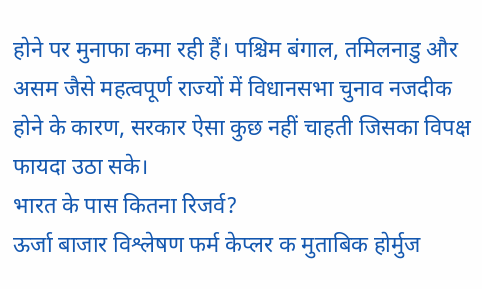होने पर मुनाफा कमा रही हैं। पश्चिम बंगाल, तमिलनाडु और असम जैसे महत्वपूर्ण राज्यों में विधानसभा चुनाव नजदीक होने के कारण, सरकार ऐसा कुछ नहीं चाहती जिसका विपक्ष फायदा उठा सके।
भारत के पास कितना रिजर्व?
ऊर्जा बाजार विश्लेषण फर्म केप्लर क मुताबिक होर्मुज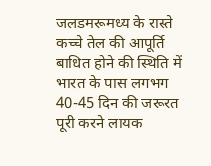जलडमरूमध्य के रास्ते कच्चे तेल की आपूर्ति बाधित होने की स्थिति में भारत के पास लगभग 40-45 दिन की जरूरत पूरी करने लायक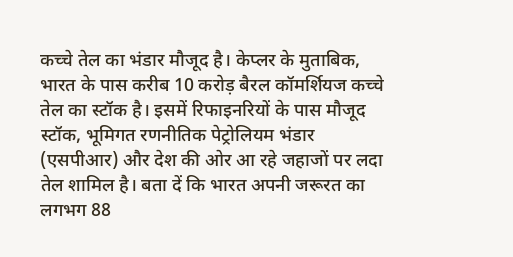कच्चे तेल का भंडार मौजूद है। केप्लर के मुताबिक, भारत के पास करीब 10 करोड़ बैरल कॉमर्शियज कच्चे तेल का स्टॉक है। इसमें रिफाइनरियों के पास मौजूद स्टॉक, भूमिगत रणनीतिक पेट्रोलियम भंडार (एसपीआर) और देश की ओर आ रहे जहाजों पर लदा तेल शामिल है। बता दें कि भारत अपनी जरूरत का लगभग 88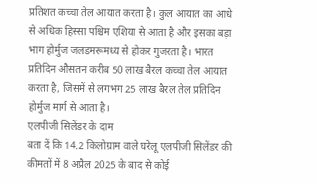प्रतिशत कच्चा तेल आयात करता है। कुल आयात का आधे से अधिक हिस्सा पश्चिम एशिया से आता है और इसका बड़ा भाग होर्मुज जलडमरूमध्य से होकर गुजरता है। भारत प्रतिदिन औसतन करीब 50 लाख बैरल कच्चा तेल आयात करता है, जिसमें से लगभग 25 लाख बैरल तेल प्रतिदिन होर्मुज मार्ग से आता है।
एलपीजी सिलेंडर के दाम
बता दें कि 14.2 किलोग्राम वाले घरेलू एलपीजी सिलेंडर की कीमतों में 8 अप्रैल 2025 के बाद से कोई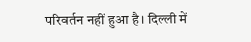परिवर्तन नहीं हुआ है। दिल्ली में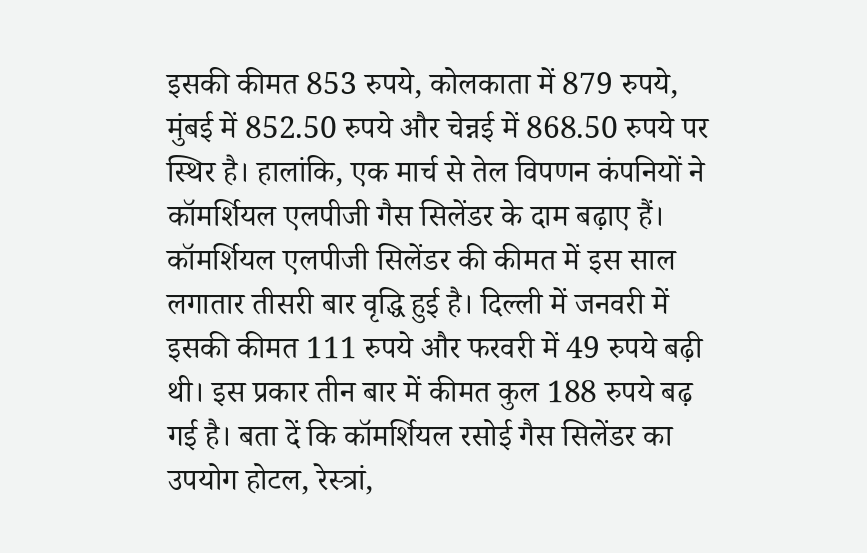इसकी कीमत 853 रुपये, कोलकाता में 879 रुपये, मुंबई में 852.50 रुपये और चेन्नई में 868.50 रुपये पर स्थिर है। हालांकि, एक मार्च से तेल विपणन कंपनियों ने कॉमर्शियल एलपीजी गैस सिलेंडर के दाम बढ़ाए हैं।
कॉमर्शियल एलपीजी सिलेंडर की कीमत में इस साल लगातार तीसरी बार वृद्धि हुई है। दिल्ली में जनवरी में इसकी कीमत 111 रुपये और फरवरी में 49 रुपये बढ़ी थी। इस प्रकार तीन बार में कीमत कुल 188 रुपये बढ़ गई है। बता दें कि कॉमर्शियल रसोई गैस सिलेंडर का उपयोग होटल, रेस्त्रां,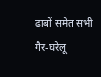ढाबों समेत सभी गैर-घरेलू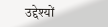उद्देश्यों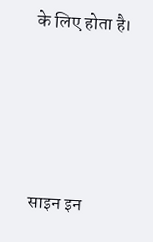के लिए होता है।




साइन इन